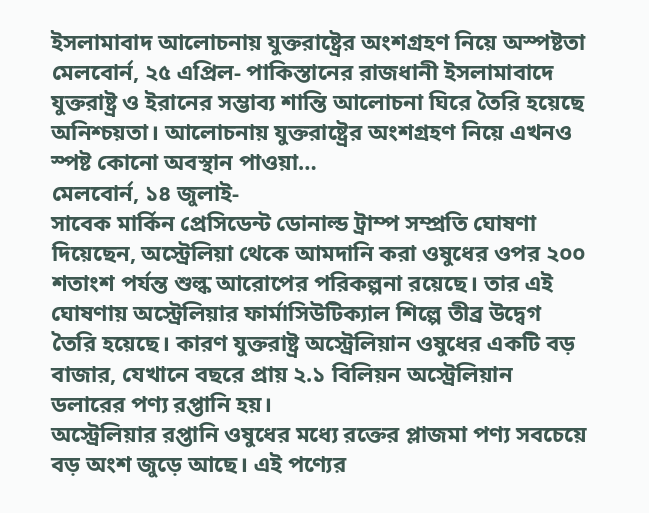ইসলামাবাদ আলোচনায় যুক্তরাষ্ট্রের অংশগ্রহণ নিয়ে অস্পষ্টতা
মেলবোর্ন, ২৫ এপ্রিল- পাকিস্তানের রাজধানী ইসলামাবাদে যুক্তরাষ্ট্র ও ইরানের সম্ভাব্য শান্তি আলোচনা ঘিরে তৈরি হয়েছে অনিশ্চয়তা। আলোচনায় যুক্তরাষ্ট্রের অংশগ্রহণ নিয়ে এখনও স্পষ্ট কোনো অবস্থান পাওয়া…
মেলবোর্ন, ১৪ জুলাই-
সাবেক মার্কিন প্রেসিডেন্ট ডোনাল্ড ট্রাম্প সম্প্রতি ঘোষণা দিয়েছেন, অস্ট্রেলিয়া থেকে আমদানি করা ওষুধের ওপর ২০০ শতাংশ পর্যন্ত শুল্ক আরোপের পরিকল্পনা রয়েছে। তার এই ঘোষণায় অস্ট্রেলিয়ার ফার্মাসিউটিক্যাল শিল্পে তীব্র উদ্বেগ তৈরি হয়েছে। কারণ যুক্তরাষ্ট্র অস্ট্রেলিয়ান ওষুধের একটি বড় বাজার, যেখানে বছরে প্রায় ২.১ বিলিয়ন অস্ট্রেলিয়ান ডলারের পণ্য রপ্তানি হয়।
অস্ট্রেলিয়ার রপ্তানি ওষুধের মধ্যে রক্তের প্লাজমা পণ্য সবচেয়ে বড় অংশ জুড়ে আছে। এই পণ্যের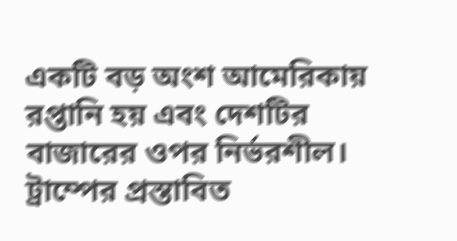একটি বড় অংশ আমেরিকায় রপ্তানি হয় এবং দেশটির বাজারের ওপর নির্ভরশীল। ট্রাম্পের প্রস্তাবিত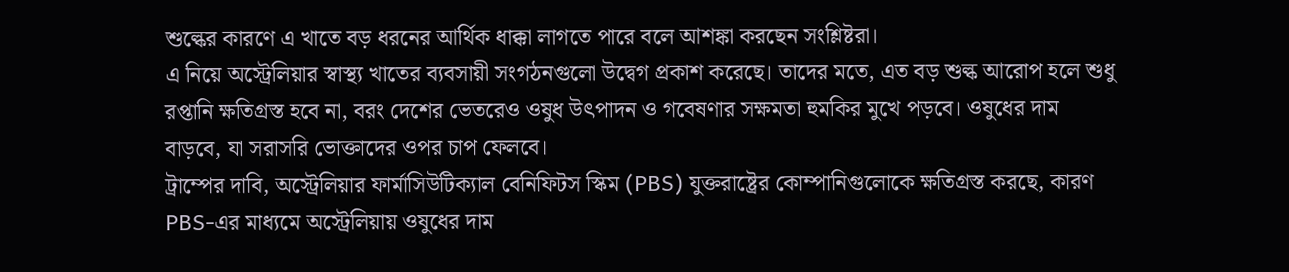শুল্কের কারণে এ খাতে বড় ধরনের আর্থিক ধাক্কা লাগতে পারে বলে আশঙ্কা করছেন সংশ্লিষ্টরা।
এ নিয়ে অস্ট্রেলিয়ার স্বাস্থ্য খাতের ব্যবসায়ী সংগঠনগুলো উদ্বেগ প্রকাশ করেছে। তাদের মতে, এত বড় শুল্ক আরোপ হলে শুধু রপ্তানি ক্ষতিগ্রস্ত হবে না, বরং দেশের ভেতরেও ওষুধ উৎপাদন ও গবেষণার সক্ষমতা হুমকির মুখে পড়বে। ওষুধের দাম বাড়বে, যা সরাসরি ভোক্তাদের ওপর চাপ ফেলবে।
ট্রাম্পের দাবি, অস্ট্রেলিয়ার ফার্মাসিউটিক্যাল বেনিফিটস স্কিম (PBS) যুক্তরাষ্ট্রের কোম্পানিগুলোকে ক্ষতিগ্রস্ত করছে, কারণ PBS-এর মাধ্যমে অস্ট্রেলিয়ায় ওষুধের দাম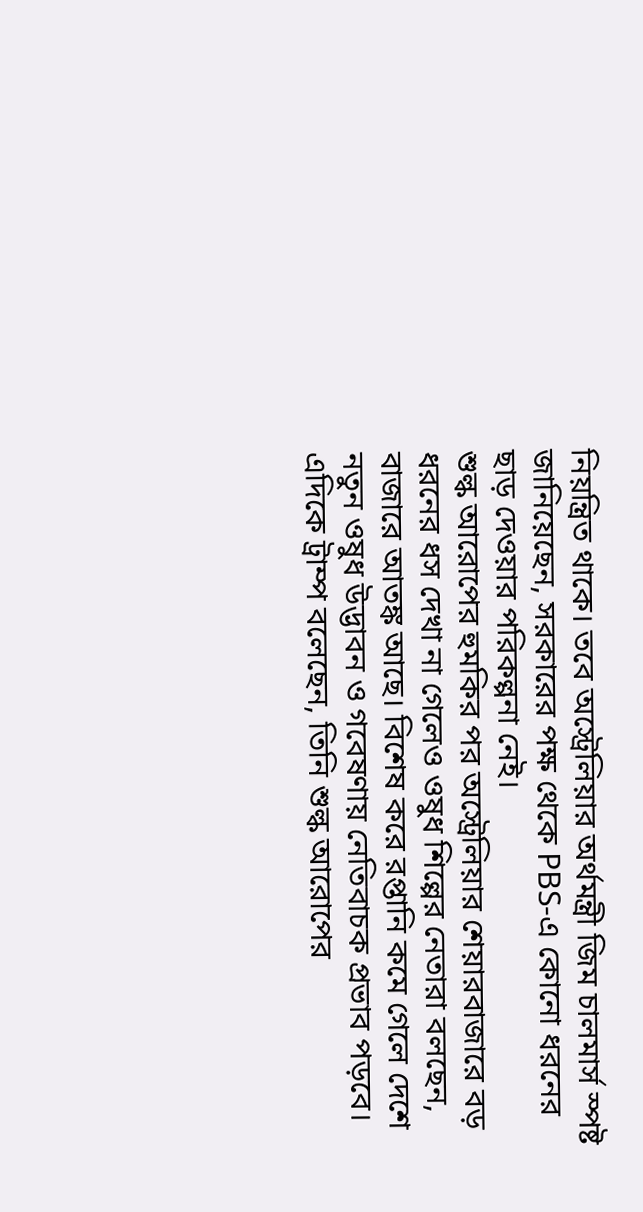নিয়ন্ত্রিত থাকে। তবে অস্ট্রেলিয়ার অর্থমন্ত্রী জিম চালমার্স স্পষ্ট জানিয়েছেন, সরকারের পক্ষ থেকে PBS-এ কোনো ধরনের ছাড় দেওয়ার পরিকল্পনা নেই।
শুল্ক আরোপের হুমকির পর অস্ট্রেলিয়ার শেয়ারবাজারে বড় ধরনের ধস দেখা না গেলেও ওষুধ শিল্পের নেতারা বলছেন, বাজারে আতঙ্ক আছে। বিশেষ করে রপ্তানি কমে গেলে দেশে নতুন ওষুধ উদ্ভাবন ও গবেষণায় নেতিবাচক প্রভাব পড়বে।
এদিকে ট্রাম্প বলেছেন, তিনি শুল্ক আরোপের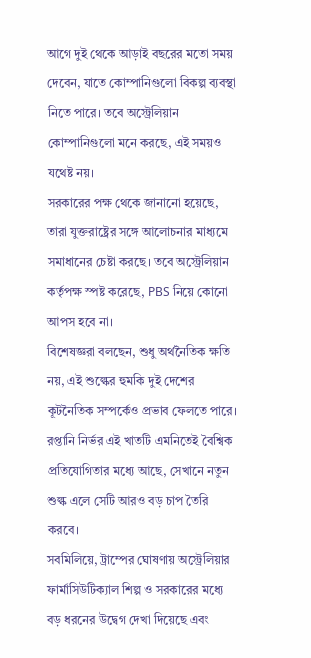আগে দুই থেকে আড়াই বছরের মতো সময় দেবেন, যাতে কোম্পানিগুলো বিকল্প ব্যবস্থা নিতে পারে। তবে অস্ট্রেলিয়ান কোম্পানিগুলো মনে করছে, এই সময়ও যথেষ্ট নয়।
সরকারের পক্ষ থেকে জানানো হয়েছে, তারা যুক্তরাষ্ট্রের সঙ্গে আলোচনার মাধ্যমে সমাধানের চেষ্টা করছে। তবে অস্ট্রেলিয়ান কর্তৃপক্ষ স্পষ্ট করেছে, PBS নিয়ে কোনো আপস হবে না।
বিশেষজ্ঞরা বলছেন, শুধু অর্থনৈতিক ক্ষতি নয়, এই শুল্কের হুমকি দুই দেশের কূটনৈতিক সম্পর্কেও প্রভাব ফেলতে পারে। রপ্তানি নির্ভর এই খাতটি এমনিতেই বৈশ্বিক প্রতিযোগিতার মধ্যে আছে, সেখানে নতুন শুল্ক এলে সেটি আরও বড় চাপ তৈরি করবে।
সবমিলিয়ে, ট্রাম্পের ঘোষণায় অস্ট্রেলিয়ার ফার্মাসিউটিক্যাল শিল্প ও সরকারের মধ্যে বড় ধরনের উদ্বেগ দেখা দিয়েছে এবং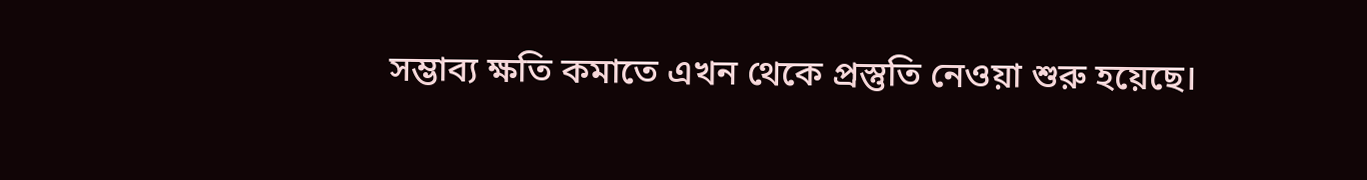সম্ভাব্য ক্ষতি কমাতে এখন থেকে প্রস্তুতি নেওয়া শুরু হয়েছে।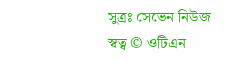সুত্রঃ সেভেন নিউজ
স্বত্ব © ওটিএন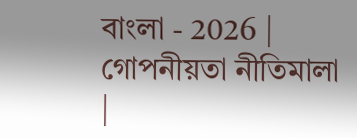বাংলা - 2026 | গোপনীয়তা নীতিমালা |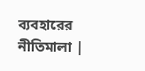ব্যবহারের নীতিমালা |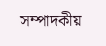সম্পাদকীয়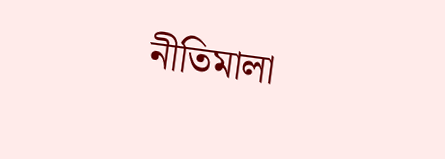নীতিমালা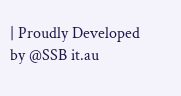| Proudly Developed by @SSB it.au